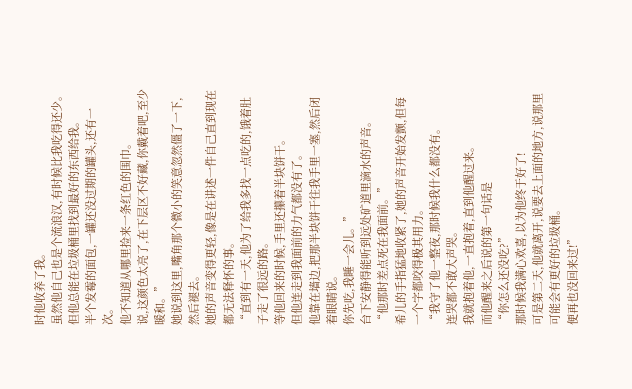时他收养了我。
虽然他自己也是个流浪汉,有时候比我吃得还少。
但他总能在垃圾桶里找到最好的东西给我。
半个发霉的面包,一罐还没过期的罐头,还有一次。
他不知道从哪里捡来一条红色的围巾。
说,这颜色太亮了,在下层区不好藏,你戴着吧,至少暖和。”
她说到这里,嘴角那个微小的笑意忽然僵了一下,然后褪去。
她的声音变得更轻,像是在讲述一件自己直到现在都无法释怀的事。
“直到有一天,他为了给我多找一点吃的,饿着肚子走了很远的路。
等他回来的时候,手里还攥着半块饼干。
但他连走到我面前的力气都没有了。
他靠在墙边,把那半块饼干往我手里一塞,然后闭着眼睛说。
你先吃,我睡一会儿。”
台下安静得能听到远处矿道里滴水的声音。
“他那时差点死在我面前。”
希儿的手指猛地收紧了,她的声音开始发颤,但每一个字都咬得极其用力。
“我守了他一整夜,那时候我什么都没有。
连哭都不敢大声哭。
我就抱着他,一直抱着,直到他醒过来。
而他醒来之后说的第一句话是
“你怎么还没吃?”
那时候我满心欢喜,以为他终于好了!
可是第二天,他就离开,说要去上面的地方,说那里可能会有更好的垃圾桶。
便再也没回来过!”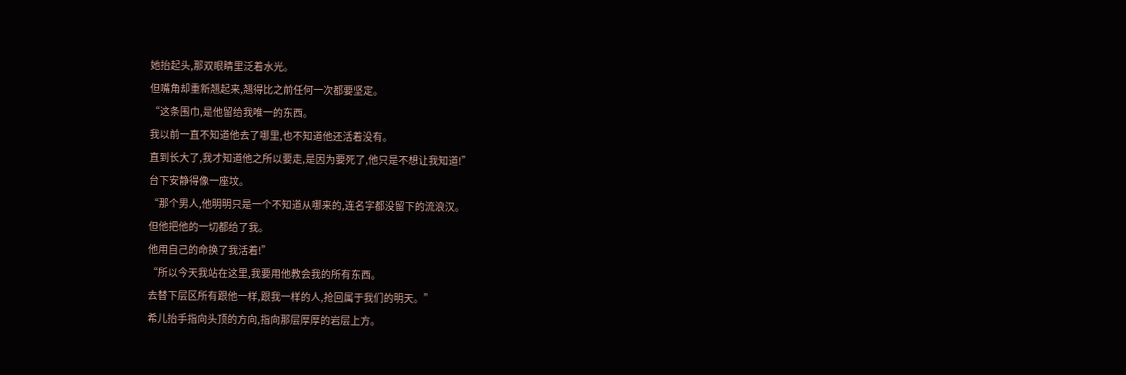她抬起头,那双眼睛里泛着水光。
但嘴角却重新翘起来,翘得比之前任何一次都要坚定。
“这条围巾,是他留给我唯一的东西。
我以前一直不知道他去了哪里,也不知道他还活着没有。
直到长大了,我才知道他之所以要走,是因为要死了,他只是不想让我知道!”
台下安静得像一座坟。
“那个男人,他明明只是一个不知道从哪来的,连名字都没留下的流浪汉。
但他把他的一切都给了我。
他用自己的命换了我活着!”
“所以今天我站在这里,我要用他教会我的所有东西。
去替下层区所有跟他一样,跟我一样的人,抢回属于我们的明天。”
希儿抬手指向头顶的方向,指向那层厚厚的岩层上方。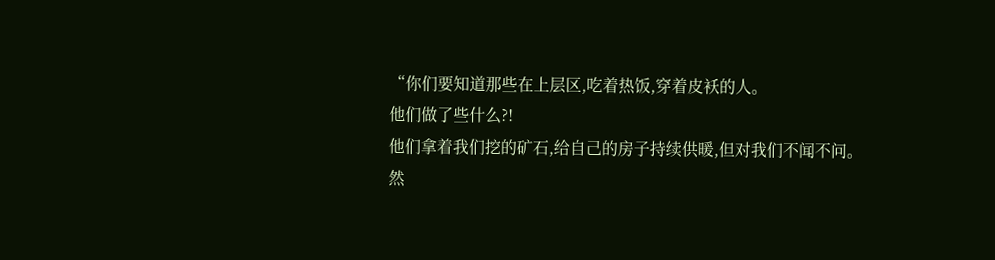“你们要知道那些在上层区,吃着热饭,穿着皮袄的人。
他们做了些什么?!
他们拿着我们挖的矿石,给自己的房子持续供暖,但对我们不闻不问。
然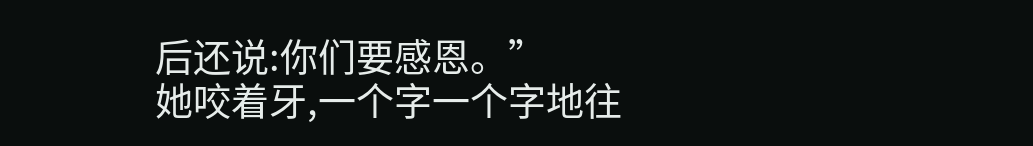后还说:你们要感恩。”
她咬着牙,一个字一个字地往